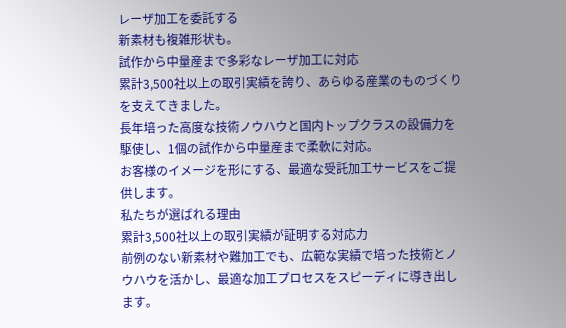レーザ加工を委託する
新素材も複雑形状も。
試作から中量産まで多彩なレーザ加工に対応
累計3,500社以上の取引実績を誇り、あらゆる産業のものづくりを支えてきました。
長年培った高度な技術ノウハウと国内トップクラスの設備力を駆使し、1個の試作から中量産まで柔軟に対応。
お客様のイメージを形にする、最適な受託加工サービスをご提供します。
私たちが選ばれる理由
累計3,500社以上の取引実績が証明する対応力
前例のない新素材や難加工でも、広範な実績で培った技術とノウハウを活かし、最適な加工プロセスをスピーディに導き出します。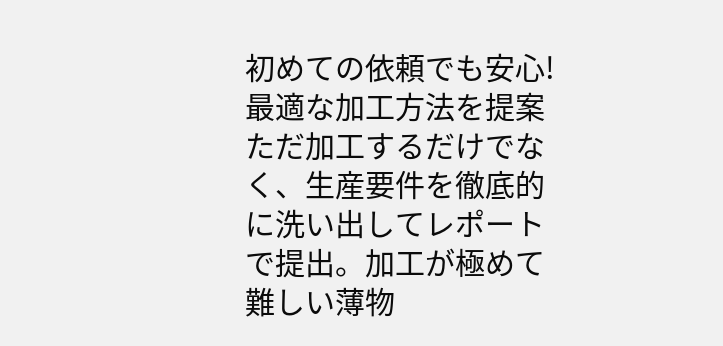初めての依頼でも安心!最適な加工方法を提案
ただ加工するだけでなく、生産要件を徹底的に洗い出してレポートで提出。加工が極めて難しい薄物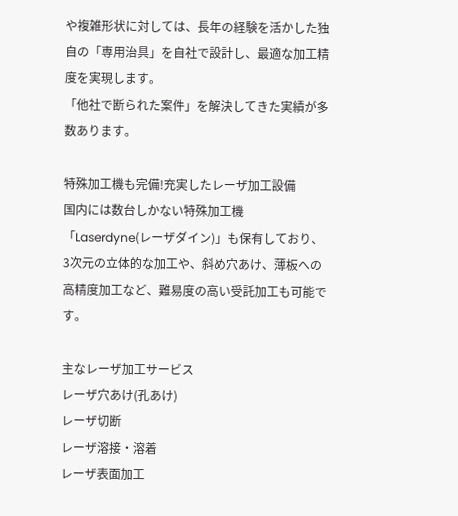や複雑形状に対しては、長年の経験を活かした独自の「専用治具」を自社で設計し、最適な加工精度を実現します。
「他社で断られた案件」を解決してきた実績が多数あります。

特殊加工機も完備!充実したレーザ加工設備
国内には数台しかない特殊加工機「Laserdyne(レーザダイン)」も保有しており、3次元の立体的な加工や、斜め穴あけ、薄板への高精度加工など、難易度の高い受託加工も可能です。

主なレーザ加工サービス
レーザ穴あけ(孔あけ)
レーザ切断
レーザ溶接・溶着
レーザ表面加工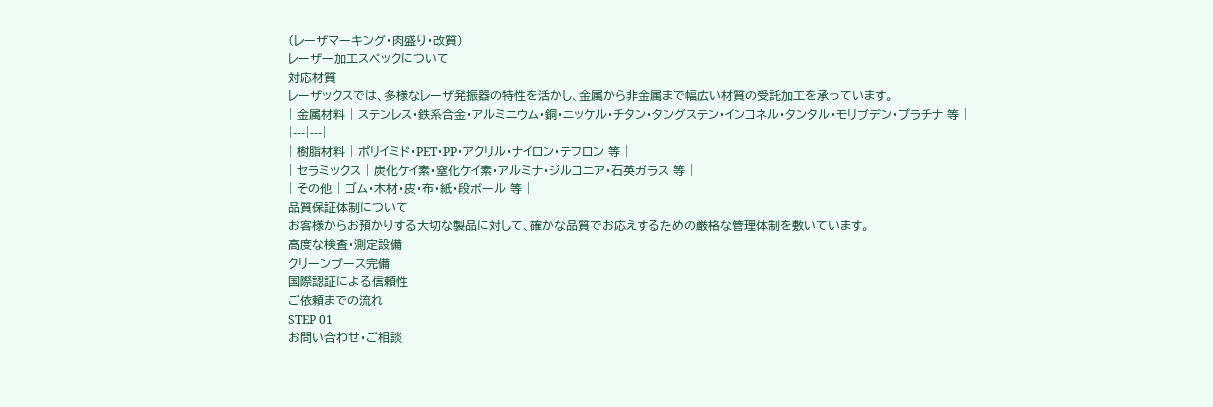(レーザマーキング・肉盛り・改質)
レーザー加工スペックについて
対応材質
レーザックスでは、多様なレーザ発振器の特性を活かし、金属から非金属まで幅広い材質の受託加工を承っています。
| 金属材料 | ステンレス・鉄系合金・アルミニウム・銅・ニッケル・チタン・タングステン・インコネル・タンタル・モリブデン・プラチナ 等 |
|---|---|
| 樹脂材料 | ポリイミド・PET・PP・アクリル・ナイロン・テフロン 等 |
| セラミックス | 炭化ケイ素・窒化ケイ素・アルミナ・ジルコニア・石英ガラス 等 |
| その他 | ゴム・木材・皮・布・紙・段ボール 等 |
品質保証体制について
お客様からお預かりする大切な製品に対して、確かな品質でお応えするための厳格な管理体制を敷いています。
高度な検査・測定設備
クリーンブース完備
国際認証による信頼性
ご依頼までの流れ
STEP 01
お問い合わせ・ご相談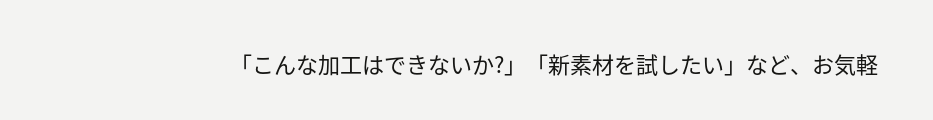「こんな加工はできないか?」「新素材を試したい」など、お気軽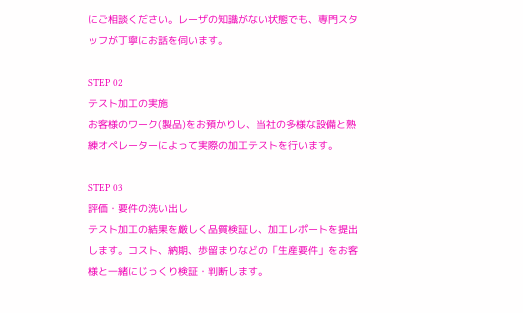にご相談ください。レーザの知識がない状態でも、専門スタッフが丁寧にお話を伺います。

STEP 02
テスト加工の実施
お客様のワーク(製品)をお預かりし、当社の多様な設備と熟練オペレーターによって実際の加工テストを行います。

STEP 03
評価・要件の洗い出し
テスト加工の結果を厳しく品質検証し、加工レポートを提出します。コスト、納期、歩留まりなどの「生産要件」をお客様と一緒にじっくり検証・判断します。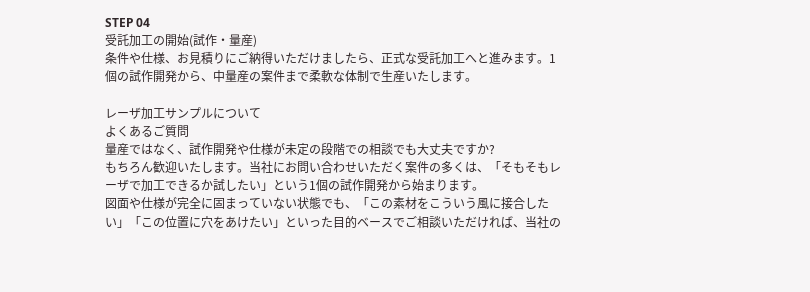STEP 04
受託加工の開始(試作・量産)
条件や仕様、お見積りにご納得いただけましたら、正式な受託加工へと進みます。1個の試作開発から、中量産の案件まで柔軟な体制で生産いたします。

レーザ加工サンプルについて
よくあるご質問
量産ではなく、試作開発や仕様が未定の段階での相談でも大丈夫ですか?
もちろん歓迎いたします。当社にお問い合わせいただく案件の多くは、「そもそもレーザで加工できるか試したい」という1個の試作開発から始まります。
図面や仕様が完全に固まっていない状態でも、「この素材をこういう風に接合したい」「この位置に穴をあけたい」といった目的ベースでご相談いただければ、当社の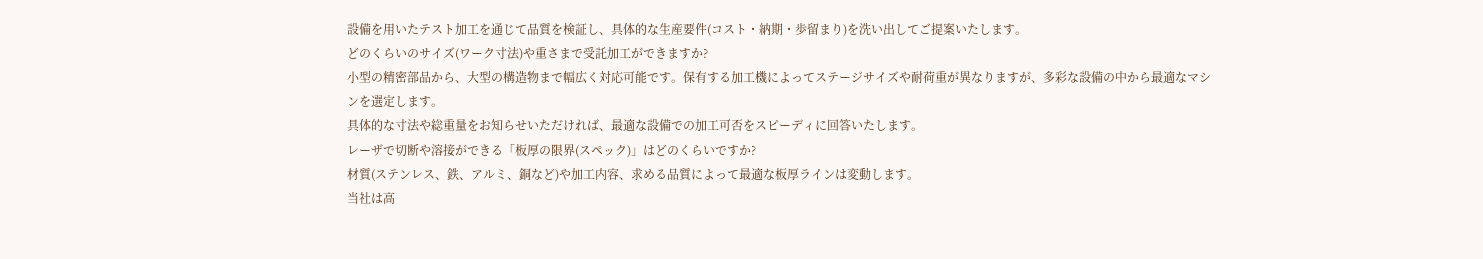設備を用いたテスト加工を通じて品質を検証し、具体的な生産要件(コスト・納期・歩留まり)を洗い出してご提案いたします。
どのくらいのサイズ(ワーク寸法)や重さまで受託加工ができますか?
小型の精密部品から、大型の構造物まで幅広く対応可能です。保有する加工機によってステージサイズや耐荷重が異なりますが、多彩な設備の中から最適なマシンを選定します。
具体的な寸法や総重量をお知らせいただければ、最適な設備での加工可否をスピーディに回答いたします。
レーザで切断や溶接ができる「板厚の限界(スペック)」はどのくらいですか?
材質(ステンレス、鉄、アルミ、銅など)や加工内容、求める品質によって最適な板厚ラインは変動します。
当社は高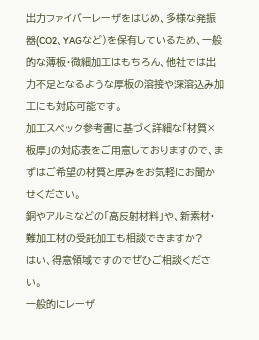出力ファイバーレーザをはじめ、多様な発振器(CO2、YAGなど)を保有しているため、一般的な薄板・微細加工はもちろん、他社では出力不足となるような厚板の溶接や深溶込み加工にも対応可能です。
加工スペック参考書に基づく詳細な「材質×板厚」の対応表をご用意しておりますので、まずはご希望の材質と厚みをお気軽にお聞かせください。
銅やアルミなどの「高反射材料」や、新素材・難加工材の受託加工も相談できますか?
はい、得意領域ですのでぜひご相談ください。
一般的にレーザ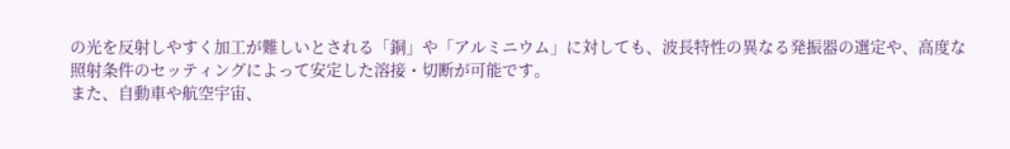の光を反射しやすく加工が難しいとされる「銅」や「アルミニウム」に対しても、波長特性の異なる発振器の選定や、高度な照射条件のセッティングによって安定した溶接・切断が可能です。
また、自動車や航空宇宙、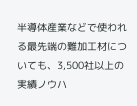半導体産業などで使われる最先端の難加工材についても、3,500社以上の実績ノウハ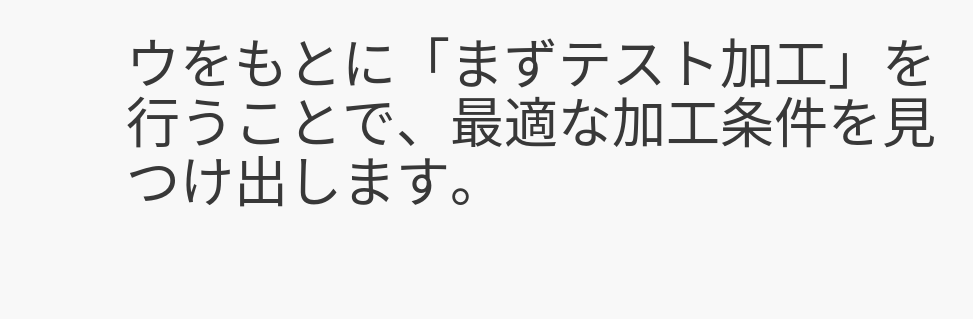ウをもとに「まずテスト加工」を行うことで、最適な加工条件を見つけ出します。